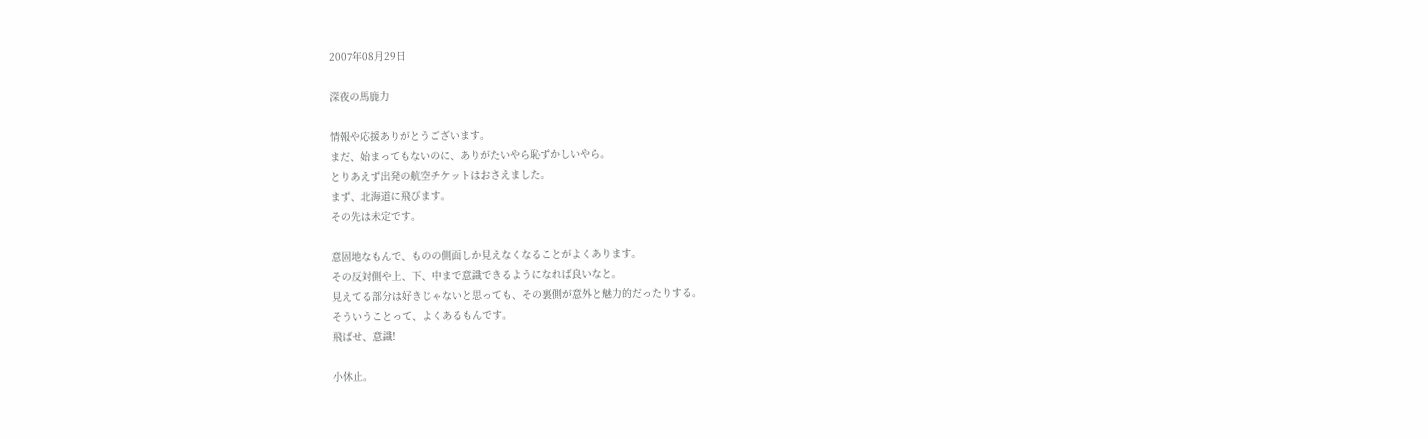2007年08月29日

深夜の馬鹿力

情報や応援ありがとうございます。
まだ、始まってもないのに、ありがたいやら恥ずかしいやら。
とりあえず出発の航空チケットはおさえました。
まず、北海道に飛びます。
その先は未定です。

意固地なもんで、ものの側面しか見えなくなることがよくあります。
その反対側や上、下、中まで意識できるようになれば良いなと。
見えてる部分は好きじゃないと思っても、その裏側が意外と魅力的だったりする。
そういうことって、よくあるもんです。
飛ばせ、意識!

小休止。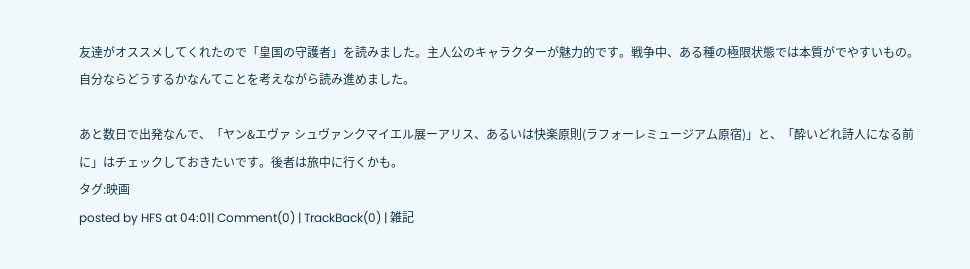友達がオススメしてくれたので「皇国の守護者」を読みました。主人公のキャラクターが魅力的です。戦争中、ある種の極限状態では本質がでやすいもの。自分ならどうするかなんてことを考えながら読み進めました。

あと数日で出発なんで、「ヤン&エヴァ シュヴァンクマイエル展ーアリス、あるいは快楽原則(ラフォーレミュージアム原宿)」と、「酔いどれ詩人になる前に」はチェックしておきたいです。後者は旅中に行くかも。
タグ:映画
posted by HFS at 04:01| Comment(0) | TrackBack(0) | 雑記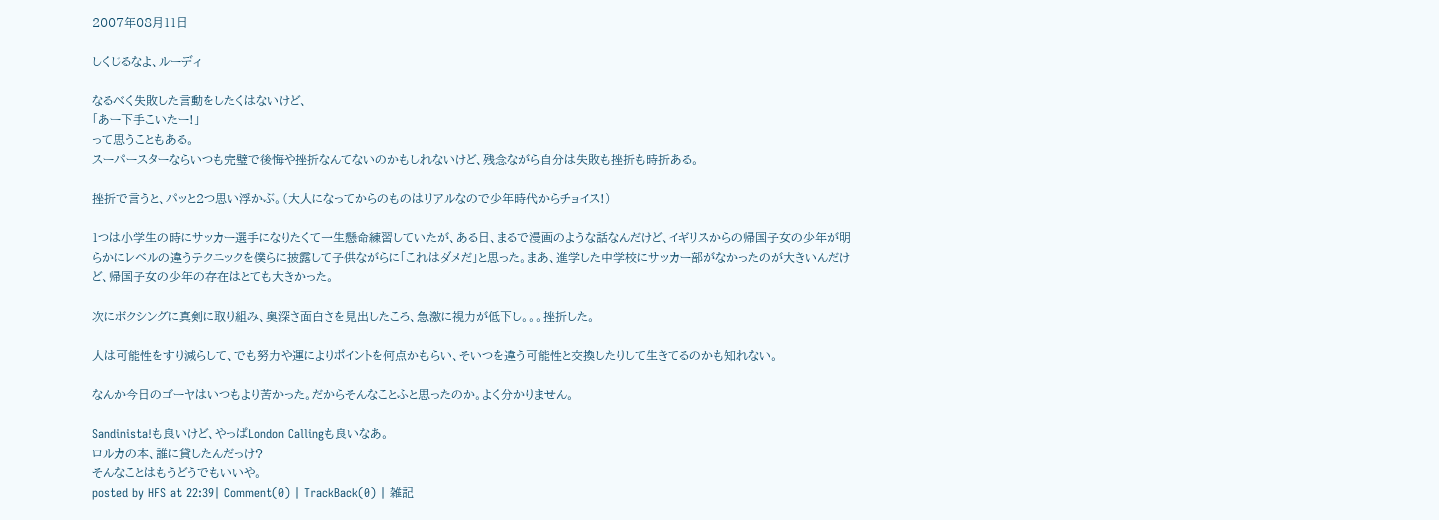2007年08月11日

しくじるなよ、ルーディ

なるべく失敗した言動をしたくはないけど、
「あー下手こいたー!」
って思うこともある。
スーパースターならいつも完璧で後悔や挫折なんてないのかもしれないけど、残念ながら自分は失敗も挫折も時折ある。

挫折で言うと、パッと2つ思い浮かぶ。(大人になってからのものはリアルなので少年時代からチョイス!)

1つは小学生の時にサッカー選手になりたくて一生懸命練習していたが、ある日、まるで漫画のような話なんだけど、イギリスからの帰国子女の少年が明らかにレベルの違うテクニックを僕らに披露して子供ながらに「これはダメだ」と思った。まあ、進学した中学校にサッカー部がなかったのが大きいんだけど、帰国子女の少年の存在はとても大きかった。

次にボクシングに真剣に取り組み、奥深さ面白さを見出したころ、急激に視力が低下し。。。挫折した。

人は可能性をすり減らして、でも努力や運によりポイントを何点かもらい、そいつを違う可能性と交換したりして生きてるのかも知れない。

なんか今日のゴーヤはいつもより苦かった。だからそんなことふと思ったのか。よく分かりません。

Sandinista!も良いけど、やっぱLondon Callingも良いなあ。
ロルカの本、誰に貸したんだっけ?
そんなことはもうどうでもいいや。
posted by HFS at 22:39| Comment(0) | TrackBack(0) | 雑記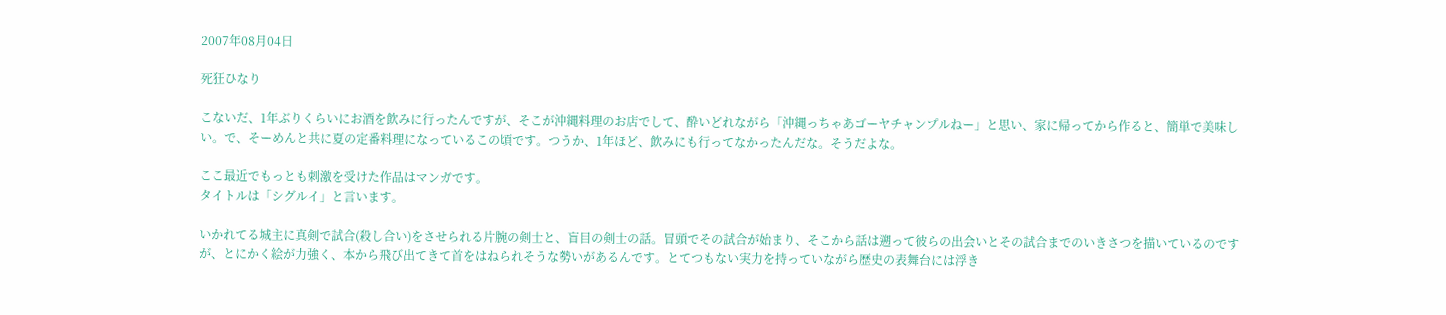2007年08月04日

死狂ひなり

こないだ、1年ぶりくらいにお酒を飲みに行ったんですが、そこが沖縄料理のお店でして、酔いどれながら「沖縄っちゃあゴーヤチャンプルねー」と思い、家に帰ってから作ると、簡単で美味しい。で、そーめんと共に夏の定番料理になっているこの頃です。つうか、1年ほど、飲みにも行ってなかったんだな。そうだよな。

ここ最近でもっとも刺激を受けた作品はマンガです。
タイトルは「シグルイ」と言います。

いかれてる城主に真剣で試合(殺し合い)をさせられる片腕の剣士と、盲目の剣士の話。冒頭でその試合が始まり、そこから話は遡って彼らの出会いとその試合までのいきさつを描いているのですが、とにかく絵が力強く、本から飛び出てきて首をはねられそうな勢いがあるんです。とてつもない実力を持っていながら歴史の表舞台には浮き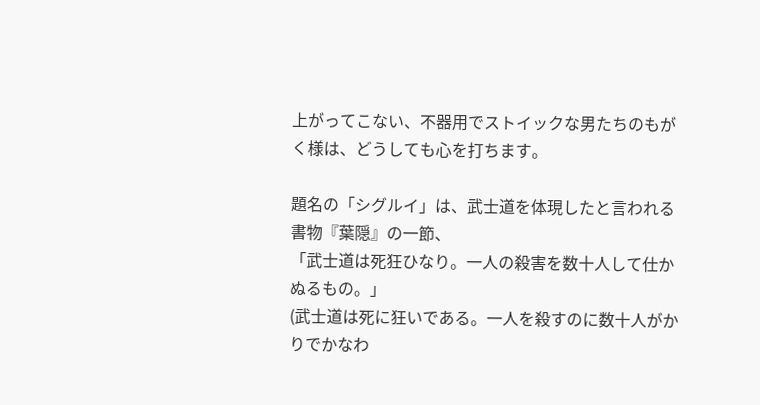上がってこない、不器用でストイックな男たちのもがく様は、どうしても心を打ちます。

題名の「シグルイ」は、武士道を体現したと言われる書物『葉隠』の一節、
「武士道は死狂ひなり。一人の殺害を数十人して仕かぬるもの。」
(武士道は死に狂いである。一人を殺すのに数十人がかりでかなわ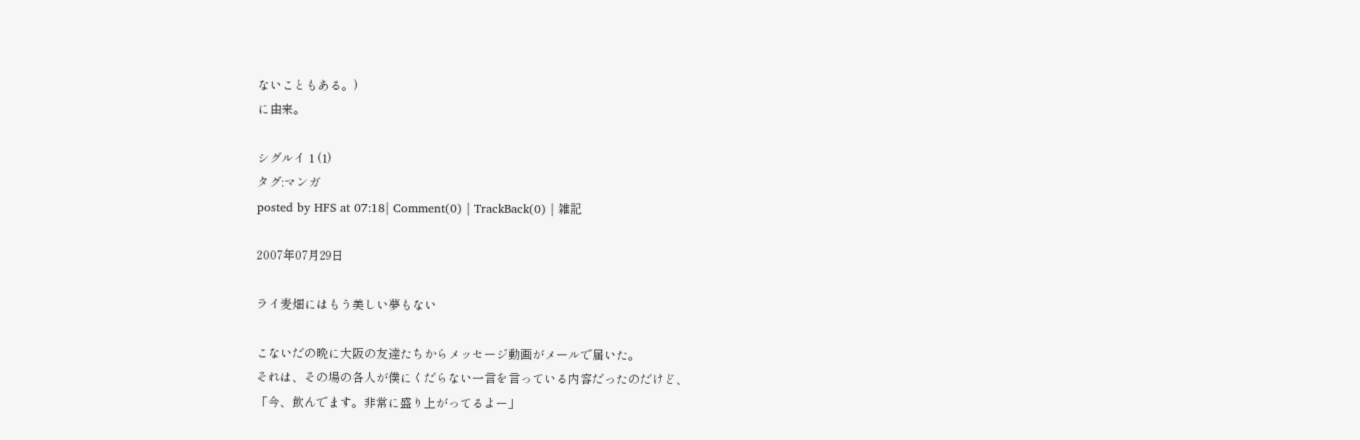ないこともある。)
に由来。

シグルイ 1 (1)
タグ:マンガ
posted by HFS at 07:18| Comment(0) | TrackBack(0) | 雑記

2007年07月29日

ライ麦畑にはもう美しい夢もない

こないだの晩に大阪の友達たちからメッセージ動画がメールで届いた。
それは、その場の各人が僕にくだらない一言を言っている内容だったのだけど、
「今、飲んでます。非常に盛り上がってるよー」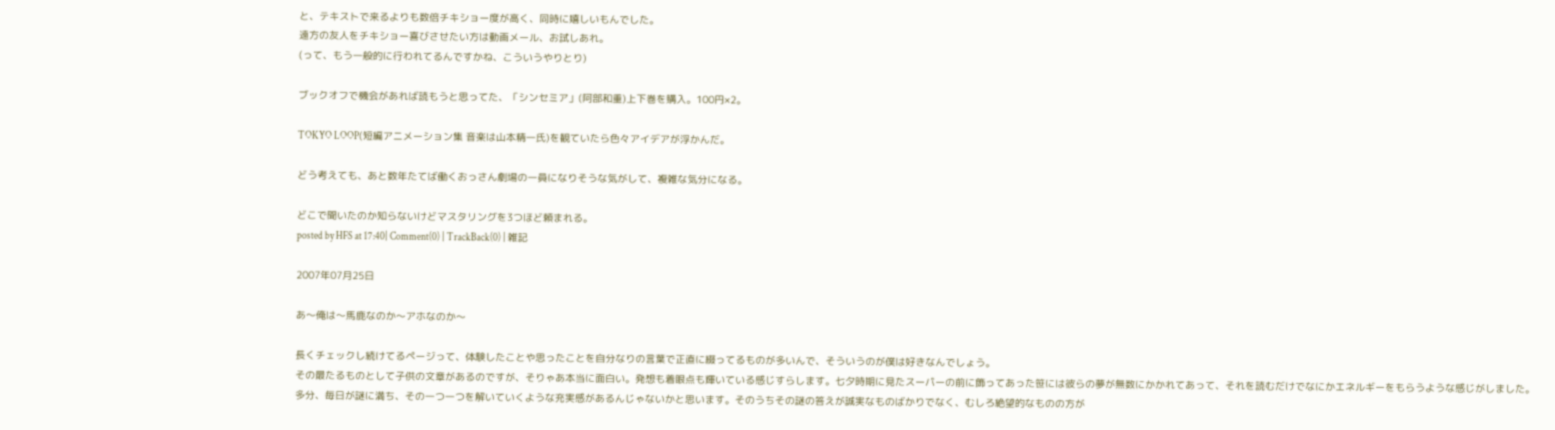と、テキストで来るよりも数倍チキショー度が高く、同時に嬉しいもんでした。
遠方の友人をチキショー喜びさせたい方は動画メール、お試しあれ。
(って、もう一般的に行われてるんですかね、こういうやりとり)

ブックオフで機会があれば読もうと思ってた、「シンセミア」(阿部和重)上下巻を購入。100円×2。

TOKYO LOOP(短編アニメーション集 音楽は山本精一氏)を観ていたら色々アイデアが浮かんだ。

どう考えても、あと数年たてば働くおっさん劇場の一員になりそうな気がして、複雑な気分になる。

どこで聞いたのか知らないけどマスタリングを3つほど頼まれる。
posted by HFS at 17:40| Comment(0) | TrackBack(0) | 雑記

2007年07月25日

あ〜俺は〜馬鹿なのか〜アホなのか〜

長くチェックし続けてるページって、体験したことや思ったことを自分なりの言葉で正直に綴ってるものが多いんで、そういうのが僕は好きなんでしょう。
その最たるものとして子供の文章があるのですが、そりゃあ本当に面白い。発想も着眼点も輝いている感じすらします。七夕時期に見たスーパーの前に飾ってあった笹には彼らの夢が無数にかかれてあって、それを読むだけでなにかエネルギーをもらうような感じがしました。
多分、毎日が謎に満ち、その一つ一つを解いていくような充実感があるんじゃないかと思います。そのうちその謎の答えが誠実なものばかりでなく、むしろ絶望的なものの方が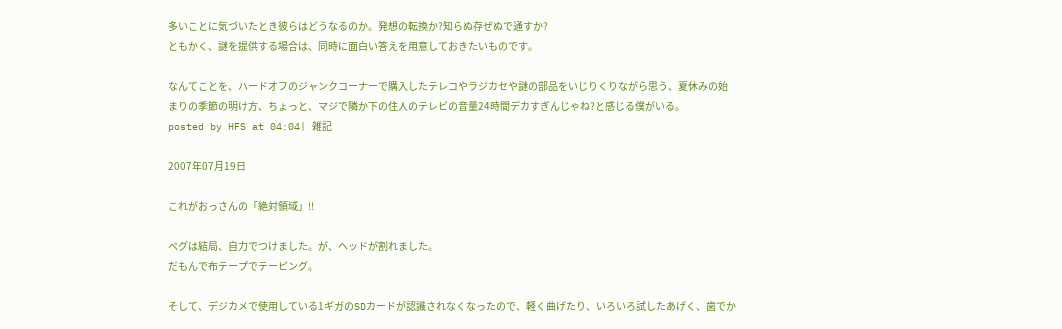多いことに気づいたとき彼らはどうなるのか。発想の転換か?知らぬ存ぜぬで通すか?
ともかく、謎を提供する場合は、同時に面白い答えを用意しておきたいものです。

なんてことを、ハードオフのジャンクコーナーで購入したテレコやラジカセや謎の部品をいじりくりながら思う、夏休みの始まりの季節の明け方、ちょっと、マジで隣か下の住人のテレビの音量24時間デカすぎんじゃね?と感じる僕がいる。
posted by HFS at 04:04| 雑記

2007年07月19日

これがおっさんの「絶対領域」!!

ペグは結局、自力でつけました。が、ヘッドが割れました。
だもんで布テープでテーピング。

そして、デジカメで使用している1ギガのSDカードが認識されなくなったので、軽く曲げたり、いろいろ試したあげく、歯でか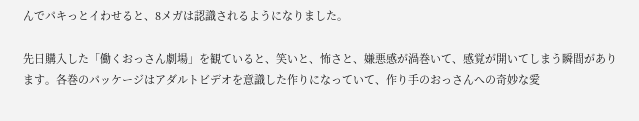んでパキっとイわせると、8メガは認識されるようになりました。

先日購入した「働くおっさん劇場」を観ていると、笑いと、怖さと、嫌悪感が渦巻いて、感覚が開いてしまう瞬間があります。各巻のパッケージはアダルトビデオを意識した作りになっていて、作り手のおっさんへの奇妙な愛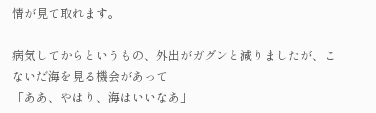情が見て取れます。

病気してからというもの、外出がガグンと減りましたが、こないだ海を見る機会があって
「ああ、やはり、海はいいなあ」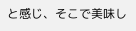と感じ、そこで美味し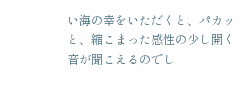い海の幸をいただくと、パカッと、縮こまった感性の少し開く音が聞こえるのでし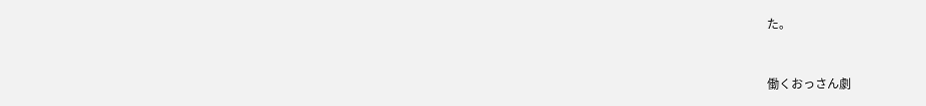た。


働くおっさん劇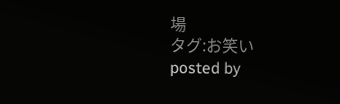場
タグ:お笑い
posted by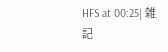HFS at 00:25| 雑記